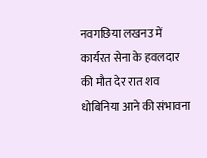नवगछिया लखनउ में कार्यरत सेना के हवलदार की मौत देर रात शव धोबिनिया आने की संभावना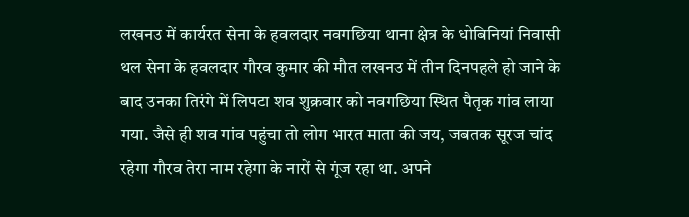लखनउ में कार्यरत सेना के हवलदार नवगछिया थाना क्षेत्र के धोबिनियां निवासी थल सेना के हवलदार गौरव कुमार की मौत लखनउ में तीन दिनपहले हो जाने के बाद उनका तिरंगे में लिपटा शव शुक्रवार को नवगछिया स्थित पैतृक गांव लाया गया. जैसे ही शव गांव पहुंचा तो लोग भारत माता की जय, जबतक सूरज चांद रहेगा गौरव तेरा नाम रहेगा के नारों से गूंज रहा था. अपने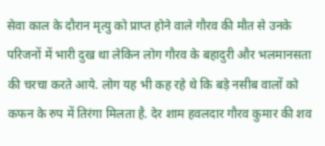सेवा काल के दौरान मृत्यु को प्राप्त होने वाले गौरव की मौत से उनके परिजनों में भारी दुख था लेकिन लोग गौरव के बहादुरी और भलमानसता की चरचा करते आये. लोग यह भी कह रहे थे कि बड़े नसीब वालों को कफन के रुप में तिरंगा मिलता है. देर शाम हवलदार गौरव कुमार की शव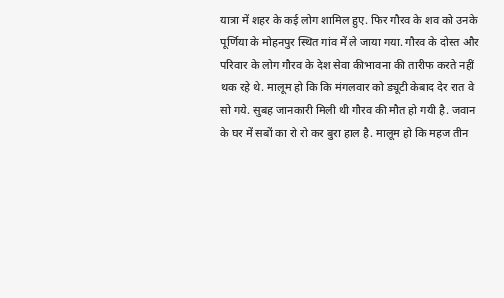यात्रा में शहर के कई लोग शामिल हुए. फिर गौरव के शव को उनके पूर्णिया के मोहनपुर स्थित गांव में ले जाया गया. गौरव के दोस्त और परिवार के लोग गौरव के देश सेवा कीभावना की तारीफ करते नहीं थक रहे थे. मालूम हो कि कि मंगलवार को ड्यूटी केबाद देर रात वे सो गये. सुबह जानकारी मिली थी गौरव की मौत हो गयी है. जवान के घर में सबों का रो रो कर बुरा हाल है. मालूम हो कि महज तीन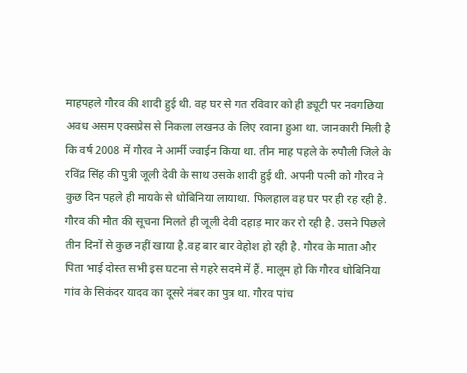माहपहले गौरव की शादी हुई थी. वह घर से गत रविवार को ही ड्यूटी पर नवगछिया अवध असम एक्सप्रेस से निकला लखनउ के लिए रवाना हुआ था. जानकारी मिली है कि वर्ष 2008 में गौरव ने आर्मी ज्वाईन किया था. तीन माह पहले के रुपौली जिले के रविंद्र सिंह की पुत्री जूली देवी के साथ उसके शादी हुई थी. अपनी पत्नी को गौरव ने कुछ दिन पहले ही मायके से धोबिनिया लायाथा. फिलहाल वह घर पर ही रह रही है. गौरव की मौत की सूचना मिलते ही जूली देवी दहाड़ मार कर रो रही है. उसने पिछले तीन दिनों से कुछ नहीं खाया है.वह बार बार वेहोश हो रही है. गौरव के माता और पिता भाई दोस्त सभी इस घटना से गहरे सदमे में हैं. मालूम हो कि गौरव धोबिनिया गांव के सिकंदर यादव का दूसरे नंबर का पुत्र था. गौरव पांच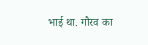भाई था. गौरव का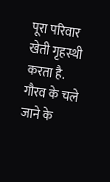पूरा परिवार खेती गृहस्थी करता है. गौरव के चले जाने के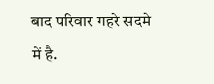बाद परिवार गहरे सदमे में है.